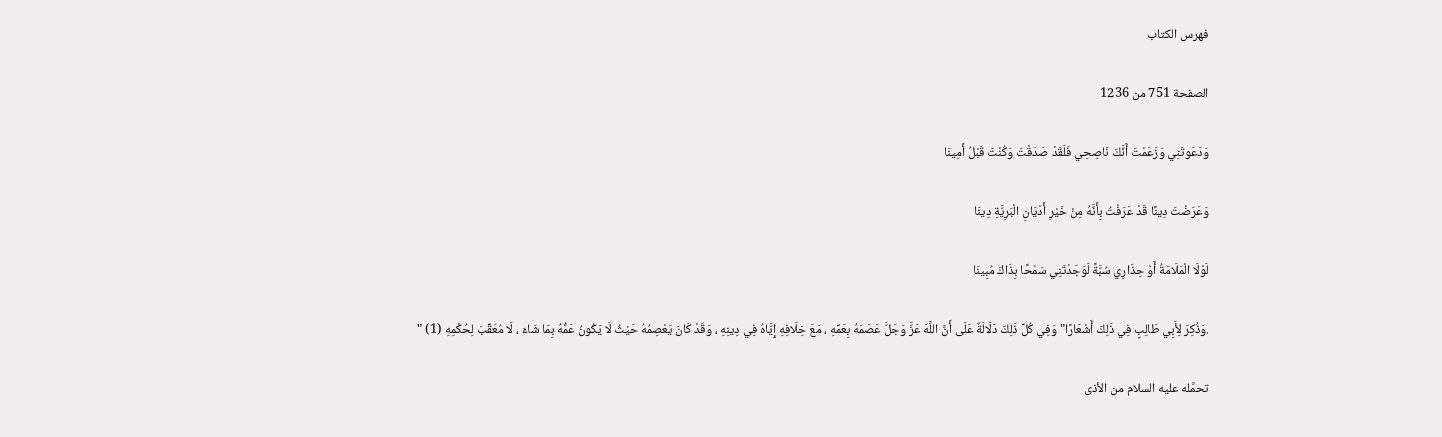فهرس الكتاب

الصفحة 751 من 1236

وَدَعَوتَنِي وَزَعَمْتَ أَنَّكَ نَاصِحِي فَلَقَدْ صَدَقْتَ وَكُنْتَ قَبْلُ أَمِينَا

وَعَرَضْتَ دِينًا قَدْ عَرَفْتُ بِأَنَّهُ مِنْ خَيْرِ أَدْيَانِ الْبَرِيَّةِ دِينَا

لَوْلَا الْمَلَامَةُ أَوْ حِذَارِي سُبَّةً لَوَجَدْتَنِي سَمْحًا بِذَاكَ مُبِينَا

.وَذُكِرَ لِأَبِي طَالِبٍ فِي ذَلِكَ أَشْعَارًا"وَفِي كُلِّ ذَلِكَ دَلَالَةٌ عَلَى أَنَّ اللَّهَ عَزَّ وَجَلَّ عَصَمَهُ بِعَمِّهِ ، مَعَ خِلَافِهِ إِيَّاهُ فِي دِينِهِ ، وَقَدْ كَانَ يَعْصِمُهُ حَيْثُ لَا يَكُونُ عَمُّهُ بِمَا شَاءَ ، لَا مُعَقِّبَ لِحُكْمِهِ (1) "

تحمَّله عليه السلام من الأذى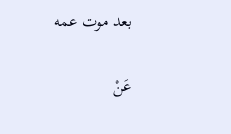بعد موت عمه

عَنْ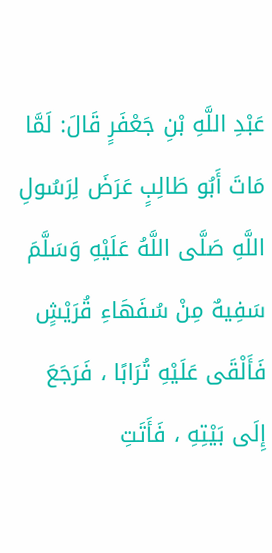عَبْدِ اللَّهِ بْنِ جَعْفَرٍ قَالَ: لَمَّا مَاتَ أَبُو طَالِبٍ عَرَضَ لِرَسُولِ اللَّهِ صَلَّى اللَّهُ عَلَيْهِ وَسَلَّمَ سَفِيهٌ مِنْ سُفَهَاءِ قُرَيْشٍ فَأَلْقَى عَلَيْهِ تُرَابًا ، فَرَجَعَ إِلَى بَيْتِهِ ، فَأَتَتِ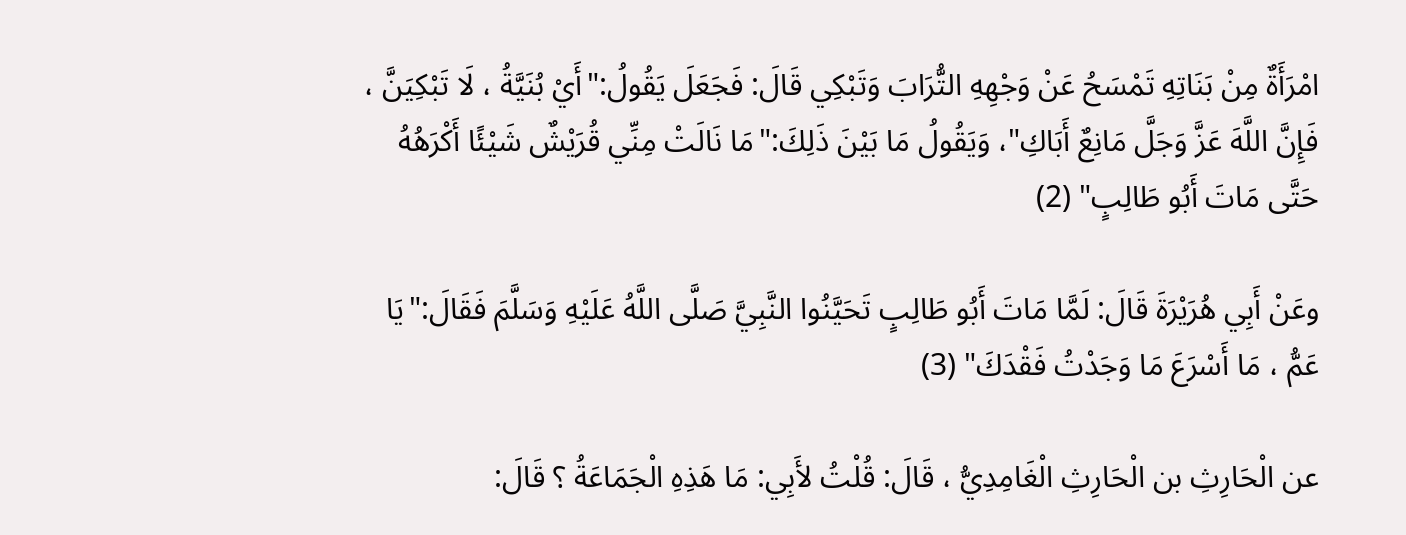امْرَأَةٌ مِنْ بَنَاتِهِ تَمْسَحُ عَنْ وَجْهِهِ التُّرَابَ وَتَبْكِي قَالَ: فَجَعَلَ يَقُولُ:"أَيْ بُنَيَّةُ ، لَا تَبْكِيَنَّ ، فَإِنَّ اللَّهَ عَزَّ وَجَلَّ مَانِعٌ أَبَاكِ"، وَيَقُولُ مَا بَيْنَ ذَلِكَ:"مَا نَالَتْ مِنِّي قُرَيْشٌ شَيْئًا أَكْرَهُهُ حَتَّى مَاتَ أَبُو طَالِبٍ" (2)

وعَنْ أَبِي هُرَيْرَةَ قَالَ: لَمَّا مَاتَ أَبُو طَالِبٍ تَحَيَّنُوا النَّبِيَّ صَلَّى اللَّهُ عَلَيْهِ وَسَلَّمَ فَقَالَ:"يَا عَمُّ ، مَا أَسْرَعَ مَا وَجَدْتُ فَقْدَكَ" (3)

عن الْحَارِثِ بن الْحَارِثِ الْغَامِدِيُّ ، قَالَ: قُلْتُ لأَبِي: مَا هَذِهِ الْجَمَاعَةُ ؟ قَالَ: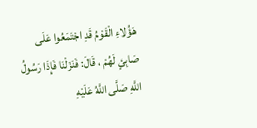هَؤُلاءِ الْقَوْمُ قَدِ اجْتَمَعُوا عَلَى صَابِئٍ لَهُمْ ، قَالَ: فَنَزَلْنَا فَإِذَا رَسُولُ اللَّهِ صَلَّى اللَّهُ عَلَيْهِ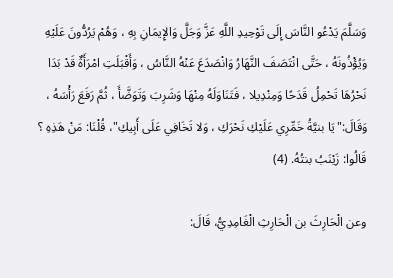وَسَلَّمَ يَدْعُو النَّاسَ إِلَى تَوْحِيدِ اللَّهِ عَزَّ وَجَلَّ وَالإِيمَانِ بِهِ ، وَهُمْ يَرُدُّونَ عَلَيْهِ وَيُؤْذُونَهُ ، حَتَّى انْتَصَفَ النَّهَارُ وَانْصَدَعَ عَنْهُ النَّاسُ ، وَأَقْبَلَتِ امْرَأَةٌ قَدْ بَدَا نَحْرُهَا تَحْمِلُ قَدَحًا وَمِنْدِيلا ، فَتَنَاوَلَهُ مِنْهَا وَشَرِبَ وَتَوَضَّأَ ، ثُمَّ رَفَعَ رَأْسَهُ ، وَقَالَ:"يَا بنيَّةُ خَمِّرِي عَلَيْكِ نَحْرَكِ ، وَلا تَخَافِي عَلَى أَبِيكِ"، قُلْنَا: مَنْ هَذِهِ ؟ قَالُوا: زَيْنَبُ بنتُهُ. (4)

وعن الْحَارِثَ بن الْحَارِثِ الْغَامِدِيُّ، قَالَ: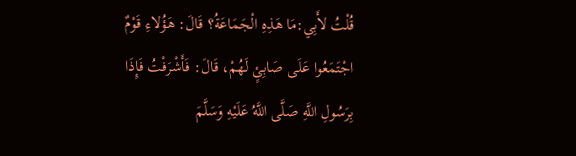قُلْتُ لأَبِي:مَا هَذِهِ الْجَمَاعَةُ؟ قَالَ: هَؤُلاءِ قَوْمٌ اجْتَمَعُوا عَلَى صَابِئٍ لَهُمْ، قَالَ: فَأَشْرَفْتُ فَإِذَا بِرَسُولِ اللَّهِ صَلَّى اللَّهُ عَلَيْهِ وَسَلَّمَ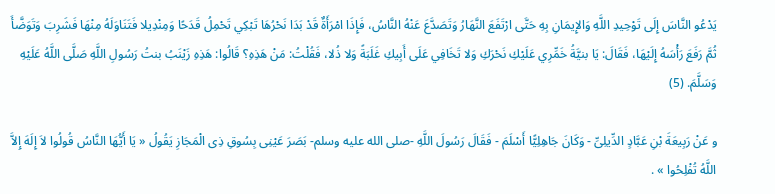يَدْعُو النَّاسَ إِلَى تَوْحِيدِ اللَّهِ وَالإِيمَانِ بِهِ حَتَّى ارْتَفَعَ النَّهَارُ وَتَصَدَّعَ عَنْهُ النَّاسُ، فَإِذَا امْرَأَةٌ قَدْ بَدَا نَحْرُهَا تَبْكِي تَحْمِلُ قَدَحًا وَمِنْدِيلا فَتَنَاوَلَهُ مِنْهَا فَشَرِبَ وَتَوَضَّأَ ثُمَّ رَفَعَ رَأْسَهُ إِلَيْهَا، فَقَالَ: يَا بنيَّةُ خَمِّرِي عَلَيْكِ نَحْرَكِ وَلا تَخَافِي عَلَى أَبِيكِ غَلَبَةً وَلا ذُلا، فَقُلْتُ: مَنْ هَذِهِ؟ قَالُوا: هَذِهِ زَيْنَبُ بنتُ رَسُولِ اللَّهِ صَلَّى اللَّهُ عَلَيْهِ وَسَلَّمَ. (5)

و عَنْ رَبِيعَةَ بْنِ عَبَّادٍ الدِّيلِىِّ - وَكَانَ جَاهِلِيًّا أَسْلَمَ - فَقَالَ رَسُولَ اللَّهِ -صلى الله عليه وسلم- بَصَرَ عَيْنِى بِسُوقِ ذِى الْمَجَازِ يَقُولُ « يَا أَيُّهَا النَّاسُ قُولُوا لاَ إِلَهَ إِلاَّ اللَّهُ تُفْلِحُوا » .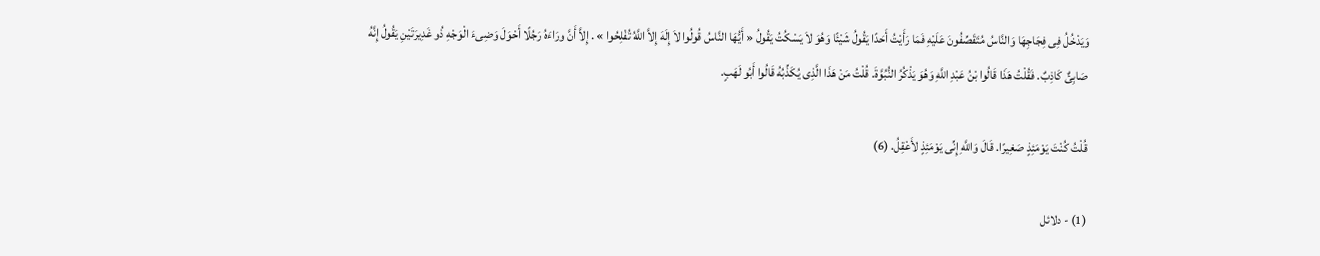وَيَدْخُلُ فِى فِجَاجِهَا وَالنَّاسُ مُتَقَصِّفُونَ عَلَيْهِ فَمَا رَأَيْتُ أَحَدًا يَقُولُ شَيْئًا وَهُوَ لاَ يَسْكُتُ يَقُولُ « أَيُّهَا النَّاسُ قُولُوا لاَ إِلَهَ إِلاَّ اللَّهُ تُفْلِحُوا » . إِلاَّ أَنَّ ورَاءَهُ رَجُلًا أَحْوَلَ وَضِىءَ الْوَجْهِ ذُو غَدِيرَتَيْنِ يَقُولُ إِنَّهُ صَابِئٌ كَاذِبٌ. فَقُلْتُ هَذَا قَالُوا بْنُ عَبْدِ اللَّهِ وَهُوَ يَذْكُرُ النُّبُوَّةَ. قُلْتُ مَنْ هَذَا الَّذِى يُكَذِّبُهُ قَالُوا أَبُو لَهَبٍ.

قُلْتُ كُنْتَ يَوْمَئِذٍ صَغِيرًا. قَالَ وَاللَّهِ إِنِّى يَوْمَئِذٍ لأَعْقِلُ. (6)

(1) - دلائل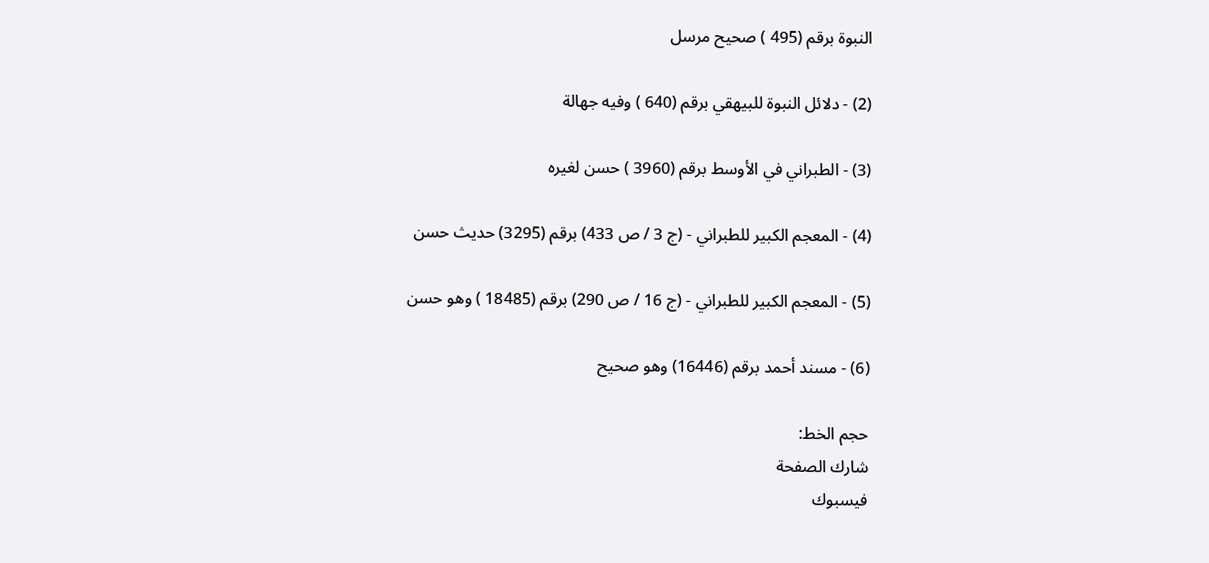النبوة برقم (495 ) صحيح مرسل

(2) - دلائل النبوة للبيهقي برقم (640 ) وفيه جهالة

(3) - الطبراني في الأوسط برقم (3960 ) حسن لغيره

(4) - المعجم الكبير للطبراني - (ج 3 / ص 433) برقم (3295) حديث حسن

(5) - المعجم الكبير للطبراني - (ج 16 / ص 290) برقم (18485 ) وهو حسن

(6) - مسند أحمد برقم (16446) وهو صحيح

حجم الخط:
شارك الصفحة
فيسبوك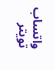واتساب تويتر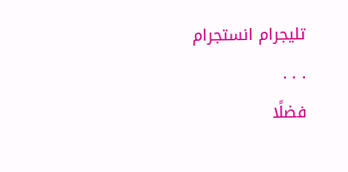تليجرام انستجرام
. . .
فضلًا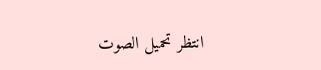انتظر تحميل الصوت